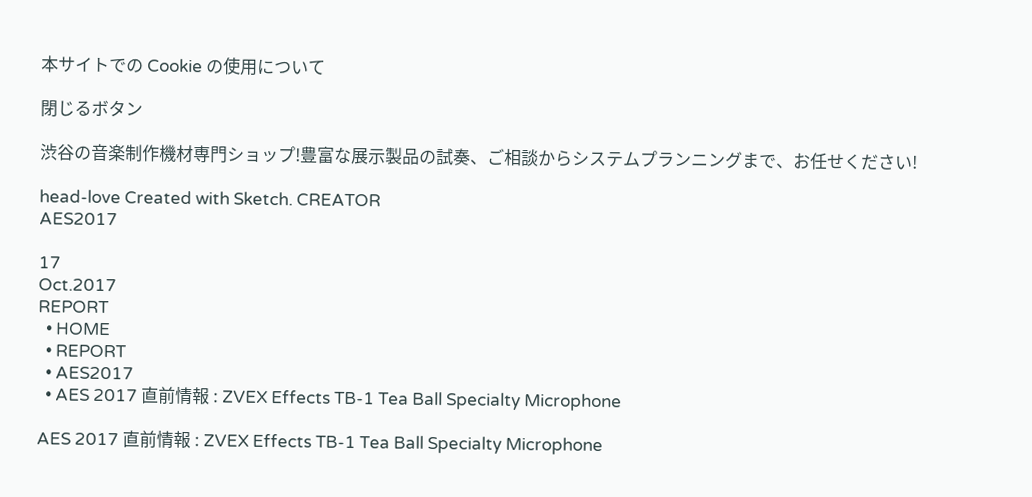本サイトでの Cookie の使用について

閉じるボタン

渋谷の音楽制作機材専門ショップ!豊富な展示製品の試奏、ご相談からシステムプランニングまで、お任せください!

head-love Created with Sketch. CREATOR
AES2017

17
Oct.2017
REPORT
  • HOME
  • REPORT
  • AES2017
  • AES 2017 直前情報 : ZVEX Effects TB-1 Tea Ball Specialty Microphone

AES 2017 直前情報 : ZVEX Effects TB-1 Tea Ball Specialty Microphone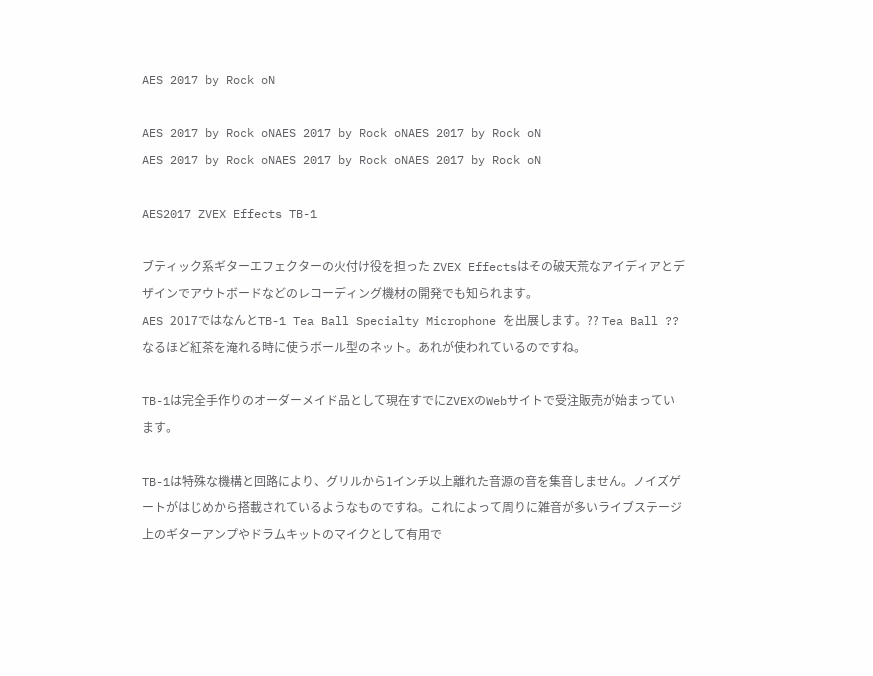AES 2017 by Rock oN

AES 2017 by Rock oNAES 2017 by Rock oNAES 2017 by Rock oN
AES 2017 by Rock oNAES 2017 by Rock oNAES 2017 by Rock oN

AES2017 ZVEX Effects TB-1

ブティック系ギターエフェクターの火付け役を担った ZVEX Effectsはその破天荒なアイディアとデザインでアウトボードなどのレコーディング機材の開発でも知られます。
AES 2017ではなんとTB-1 Tea Ball Specialty Microphone を出展します。?? Tea Ball ??なるほど紅茶を淹れる時に使うボール型のネット。あれが使われているのですね。

TB-1は完全手作りのオーダーメイド品として現在すでにZVEXのWebサイトで受注販売が始まっています。

TB-1は特殊な機構と回路により、グリルから1インチ以上離れた音源の音を集音しません。ノイズゲートがはじめから搭載されているようなものですね。これによって周りに雑音が多いライブステージ上のギターアンプやドラムキットのマイクとして有用で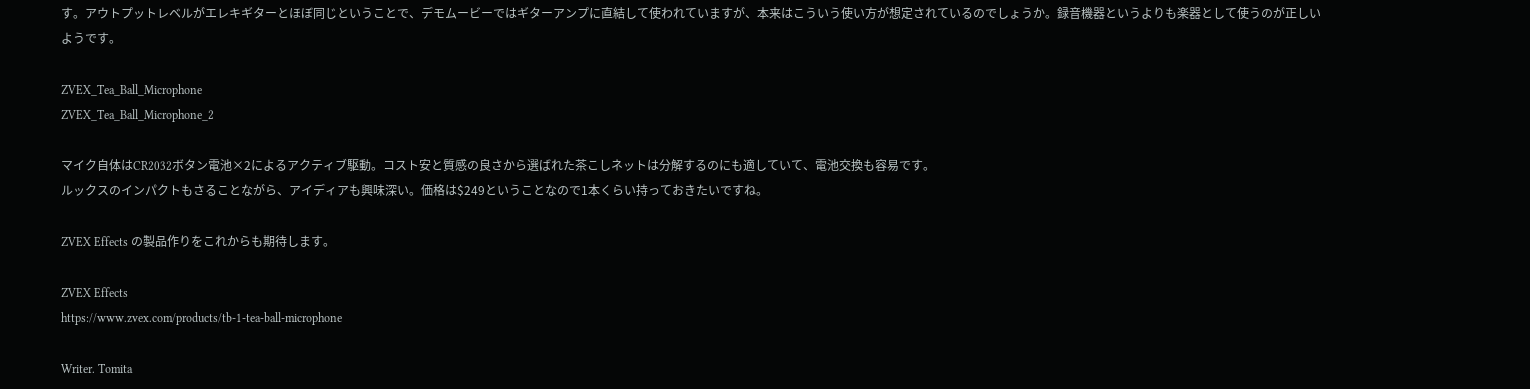す。アウトプットレベルがエレキギターとほぼ同じということで、デモムービーではギターアンプに直結して使われていますが、本来はこういう使い方が想定されているのでしょうか。録音機器というよりも楽器として使うのが正しいようです。

ZVEX_Tea_Ball_Microphone
ZVEX_Tea_Ball_Microphone_2

マイク自体はCR2032ボタン電池×2によるアクティブ駆動。コスト安と質感の良さから選ばれた茶こしネットは分解するのにも適していて、電池交換も容易です。
ルックスのインパクトもさることながら、アイディアも興味深い。価格は$249ということなので1本くらい持っておきたいですね。

ZVEX Effects の製品作りをこれからも期待します。

ZVEX Effects
https://www.zvex.com/products/tb-1-tea-ball-microphone

Writer. Tomita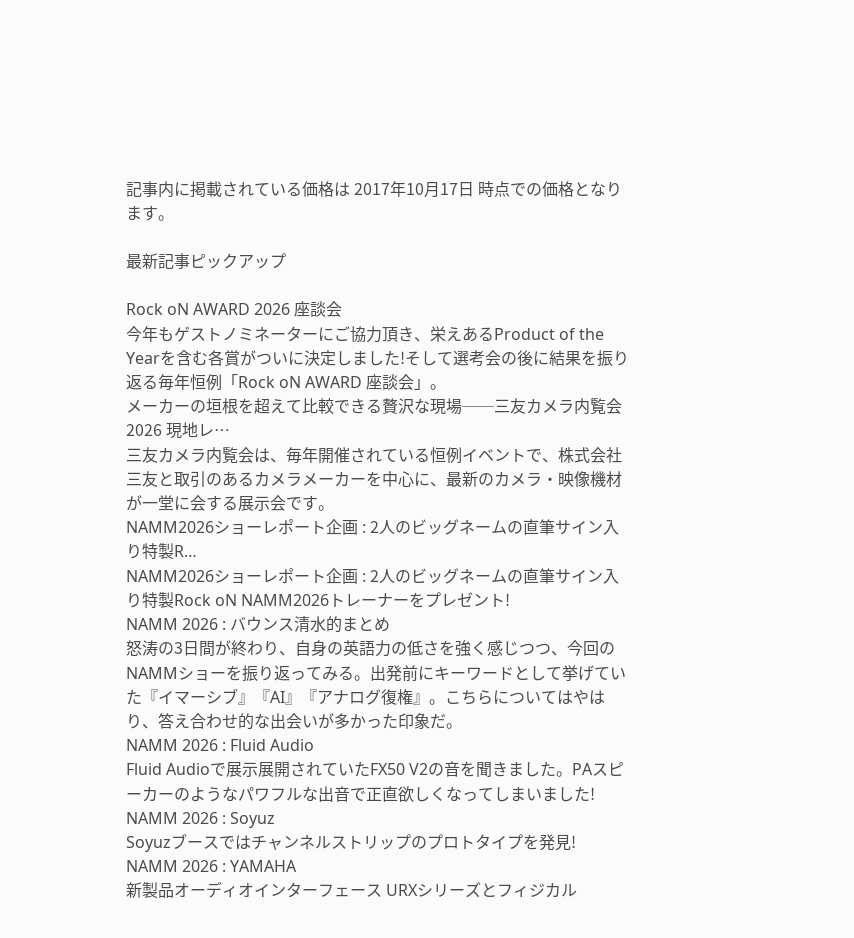記事内に掲載されている価格は 2017年10月17日 時点での価格となります。

最新記事ピックアップ

Rock oN AWARD 2026 座談会
今年もゲストノミネーターにご協力頂き、栄えあるProduct of the Yearを含む各賞がついに決定しました!そして選考会の後に結果を振り返る毎年恒例「Rock oN AWARD 座談会」。
メーカーの垣根を超えて比較できる贅沢な現場──三友カメラ内覧会 2026 現地レ…
三友カメラ内覧会は、毎年開催されている恒例イベントで、株式会社三友と取引のあるカメラメーカーを中心に、最新のカメラ・映像機材が一堂に会する展示会です。
NAMM2026ショーレポート企画 : 2人のビッグネームの直筆サイン入り特製R…
NAMM2026ショーレポート企画 : 2人のビッグネームの直筆サイン入り特製Rock oN NAMM2026トレーナーをプレゼント!
NAMM 2026 : バウンス清水的まとめ
怒涛の3日間が終わり、自身の英語力の低さを強く感じつつ、今回のNAMMショーを振り返ってみる。出発前にキーワードとして挙げていた『イマーシブ』『AI』『アナログ復権』。こちらについてはやはり、答え合わせ的な出会いが多かった印象だ。
NAMM 2026 : Fluid Audio
Fluid Audioで展示展開されていたFX50 V2の音を聞きました。PAスピーカーのようなパワフルな出音で正直欲しくなってしまいました!
NAMM 2026 : Soyuz
Soyuzブースではチャンネルストリップのプロトタイプを発見!
NAMM 2026 : YAMAHA
新製品オーディオインターフェース URXシリーズとフィジカル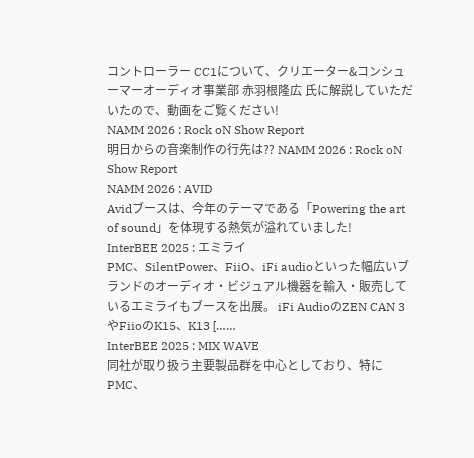コントローラー CC1について、クリエーター&コンシューマーオーディオ事業部 赤羽根隆広 氏に解説していただいたので、動画をご覧ください!
NAMM 2026 : Rock oN Show Report
明日からの音楽制作の行先は?? NAMM 2026 : Rock oN Show Report
NAMM 2026 : AVID
Avidブースは、今年のテーマである「Powering the art of sound」を体現する熱気が溢れていました!
InterBEE 2025 : エミライ
PMC、SilentPower、FiiO、iFi audioといった幅広いブランドのオーディオ・ビジュアル機器を輸入・販売しているエミライもブースを出展。 iFi AudioのZEN CAN 3やFiioのK15、K13 [……
InterBEE 2025 : MIX WAVE
同社が取り扱う主要製品群を中心としており、特にPMC、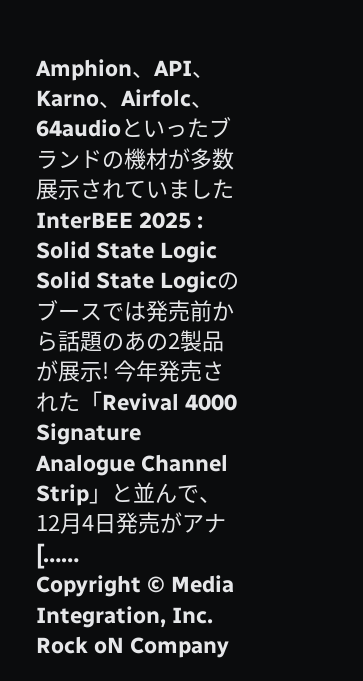Amphion、API、Karno、Airfolc、64audioといったブランドの機材が多数展示されていました
InterBEE 2025 : Solid State Logic
Solid State Logicのブースでは発売前から話題のあの2製品が展示! 今年発売された「Revival 4000 Signature Analogue Channel Strip」と並んで、12月4日発売がアナ [……
Copyright © Media Integration, Inc. Rock oN Company